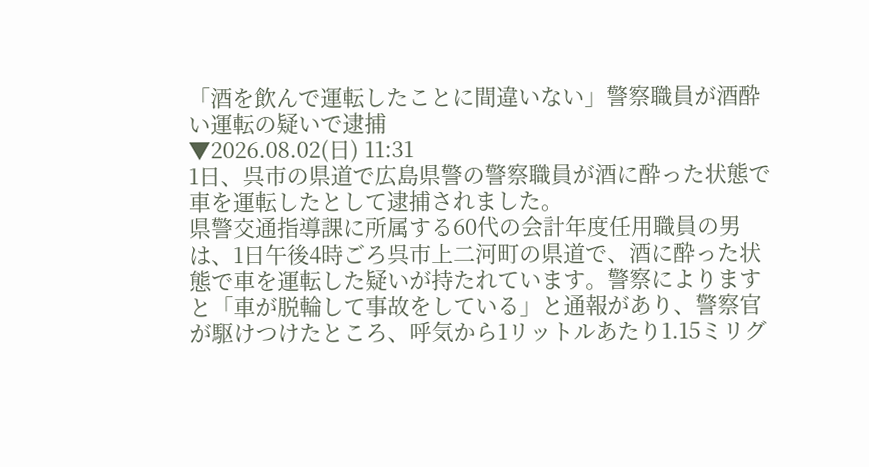「酒を飲んで運転したことに間違いない」警察職員が酒酔い運転の疑いで逮捕
▼2026.08.02(日) 11:31
1日、呉市の県道で広島県警の警察職員が酒に酔った状態で車を運転したとして逮捕されました。
県警交通指導課に所属する60代の会計年度任用職員の男は、1日午後4時ごろ呉市上二河町の県道で、酒に酔った状態で車を運転した疑いが持たれています。警察によりますと「車が脱輪して事故をしている」と通報があり、警察官が駆けつけたところ、呼気から1リットルあたり1.15ミリグ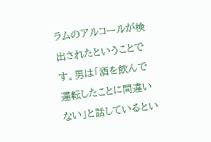ラムのアルコールが検出されたということです。男は「酒を飲んで運転したことに間違いない」と話しているとい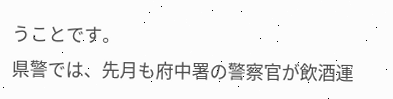うことです。
県警では、先月も府中署の警察官が飲酒運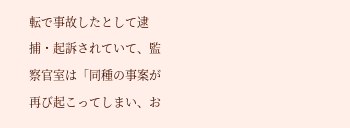転で事故したとして逮捕・起訴されていて、監察官室は「同種の事案が再び起こってしまい、お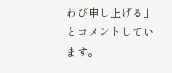わび申し上げる」とコメントしています。